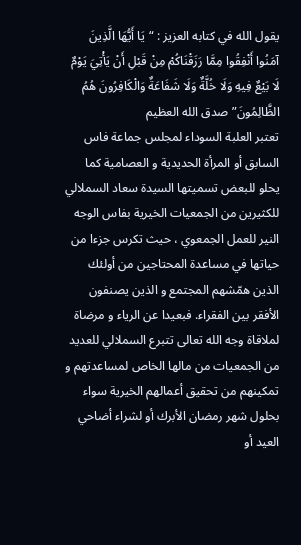يقول الله في كتابه العزيز : “يَا أَيُّهَا الَّذِينَ آمَنُوا أَنْفِقُوا مِمَّا رَزَقْنَاكُمْ مِنْ قَبْلِ أَنْ يَأْتِيَ يَوْمٌ لَا بَيْعٌ فِيهِ وَلَا خُلَّةٌ وَلَا شَفَاعَةٌ وَالْكَافِرُونَ هُمُ الظَّالِمُونَ” صدق الله العظيم
تعتبر العلبة السوداء لمجلس جماعة فاس السابق أو المرأة الحديدية و العصامية كما يحلو للبعض تسميتها السيدة سعاد السملالي للكثيرين من الجمعيات الخيرية بفاس الوجه النير للعمل الجمعوي ، حيث تكرس جزءا من حياتها في مساعدة المحتاجين من أولئك الذين همّشهم المجتمع و الذين يصنفون الأفقر بين الفقراء. فبعيدا عن الرياء و مرضاة لملاقاة وجه الله تعالى تتبرع السملالي للعديد من الجمعيات من مالها الخاص لمساعدتهم و تمكينهم من تحقيق أعمالهم الخيرية سواء بحلول شهر رمضان الأبرك أو لشراء أضاحي العيد أو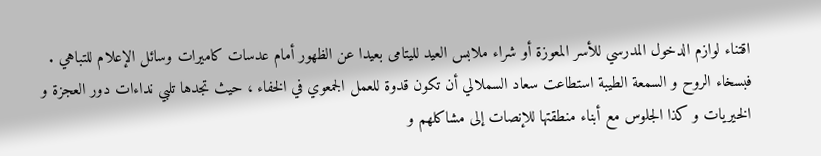اقتناء لوازم الدخول المدرسي للأسر المعوزة أو شراء ملابس العيد لليتامى بعيدا عن الظهور أمام عدسات كاميرات وسائل الإعلام للتباهي .
فبسخاء الروح و السمعة الطيبة استطاعت سعاد السملالي أن تكون قدوة للعمل الجمعوي في الخفاء ، حيث تجدها تلبي نداءات دور العجزة و الخيريات و كذا الجلوس مع أبناء منطقتها للإنصات إلى مشاكلهم و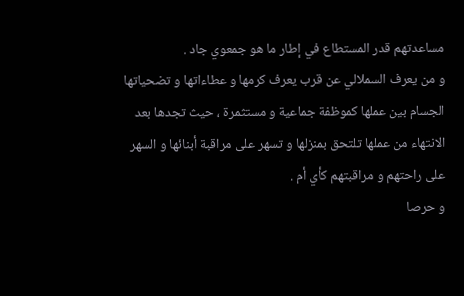مساعدتهم قدر المستطاع في إطار ما هو جمعوي جاد .
و من يعرف السملالي عن قرب يعرف كرمها و عطاءاتها و تضحياتها الجسام بين عملها كموظفة جماعية و مستثمرة ، حيث تجدها بعد الانتهاء من عملها تلتحق بمنزلها و تسهر على مراقبة أبنائها و السهر على راحتهم و مراقبتهم كأي أم .
و حرصا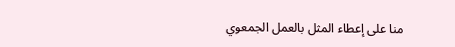منا على إعطاء المثل بالعمل الجمعوي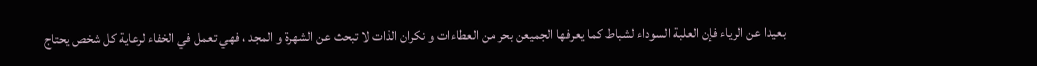بعيدا عن الرياء فإن العلبة السوداء لشباط كما يعرفها الجميعن بحر من العطاءات و نكران الذات لا تبحث عن الشهرة و المجد ، فهي تعمل في الخفاء لرعاية كل شخص يحتاج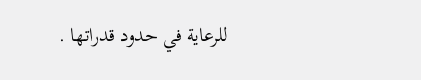للرعاية في حدود قدراتها .